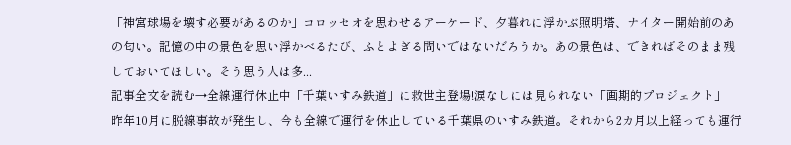「神宮球場を壊す必要があるのか」コロッセオを思わせるアーケード、夕暮れに浮かぶ照明塔、ナイター開始前のあの匂い。記憶の中の景色を思い浮かべるたび、ふとよぎる問いではないだろうか。あの景色は、できればそのまま残しておいてほしい。そう思う人は多...
記事全文を読む→全線運行休止中「千葉いすみ鉄道」に救世主登場!涙なしには見られない「画期的プロジェクト」
昨年10月に脱線事故が発生し、今も全線で運行を休止している千葉県のいすみ鉄道。それから2カ月以上経っても運行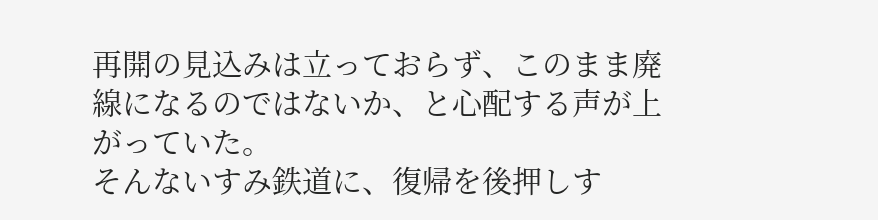再開の見込みは立っておらず、このまま廃線になるのではないか、と心配する声が上がっていた。
そんないすみ鉄道に、復帰を後押しす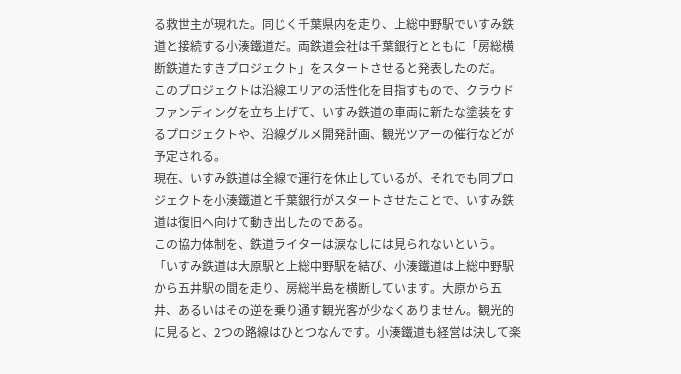る救世主が現れた。同じく千葉県内を走り、上総中野駅でいすみ鉄道と接続する小湊鐵道だ。両鉄道会社は千葉銀行とともに「房総横断鉄道たすきプロジェクト」をスタートさせると発表したのだ。
このプロジェクトは沿線エリアの活性化を目指すもので、クラウドファンディングを立ち上げて、いすみ鉄道の車両に新たな塗装をするプロジェクトや、沿線グルメ開発計画、観光ツアーの催行などが予定される。
現在、いすみ鉄道は全線で運行を休止しているが、それでも同プロジェクトを小湊鐵道と千葉銀行がスタートさせたことで、いすみ鉄道は復旧へ向けて動き出したのである。
この協力体制を、鉄道ライターは涙なしには見られないという。
「いすみ鉄道は大原駅と上総中野駅を結び、小湊鐵道は上総中野駅から五井駅の間を走り、房総半島を横断しています。大原から五井、あるいはその逆を乗り通す観光客が少なくありません。観光的に見ると、2つの路線はひとつなんです。小湊鐵道も経営は決して楽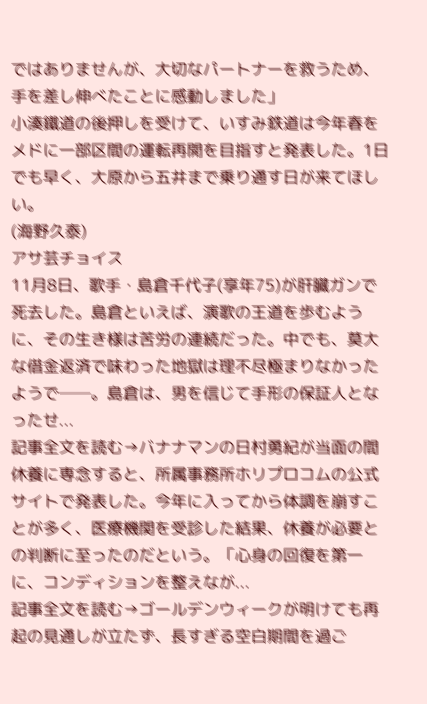ではありませんが、大切なパートナーを救うため、手を差し伸べたことに感動しました」
小湊鐵道の後押しを受けて、いすみ鉄道は今年春をメドに一部区間の運転再開を目指すと発表した。1日でも早く、大原から五井まで乗り通す日が来てほしい。
(海野久泰)
アサ芸チョイス
11月8日、歌手・島倉千代子(享年75)が肝臓ガンで死去した。島倉といえば、演歌の王道を歩むように、その生き様は苦労の連続だった。中でも、莫大な借金返済で味わった地獄は理不尽極まりなかったようで──。島倉は、男を信じて手形の保証人となったせ...
記事全文を読む→バナナマンの日村勇紀が当面の間休養に専念すると、所属事務所ホリプロコムの公式サイトで発表した。今年に入ってから体調を崩すことが多く、医療機関を受診した結果、休養が必要との判断に至ったのだという。「心身の回復を第一に、コンディションを整えなが...
記事全文を読む→ゴールデンウィークが明けても再起の見通しが立たず、長すぎる空白期間を過ご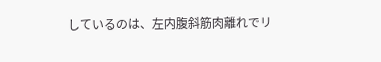しているのは、左内腹斜筋肉離れでリ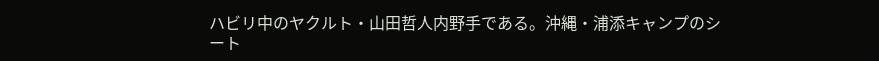ハビリ中のヤクルト・山田哲人内野手である。沖縄・浦添キャンプのシート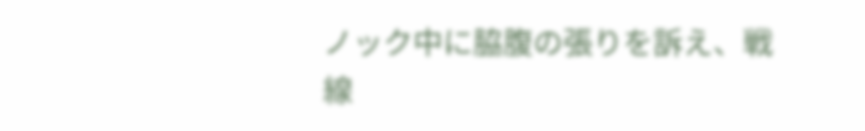ノック中に脇腹の張りを訴え、戦線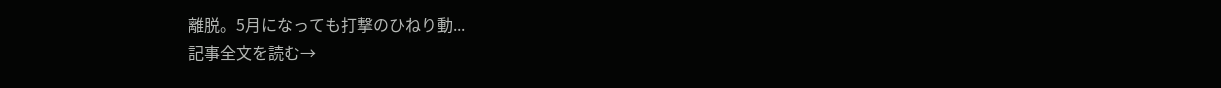離脱。5月になっても打撃のひねり動...
記事全文を読む→